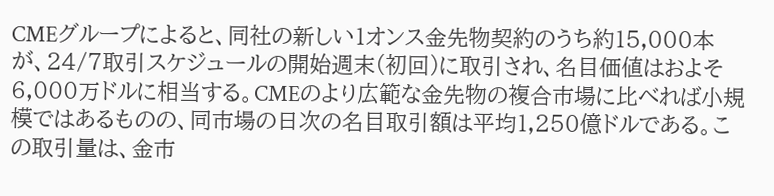CMEグループによると、同社の新しい1オンス金先物契約のうち約15,000本が、24/7取引スケジュールの開始週末(初回)に取引され、名目価値はおよそ6,000万ドルに相当する。CMEのより広範な金先物の複合市場に比べれば小規模ではあるものの、同市場の日次の名目取引額は平均1,250億ドルである。この取引量は、金市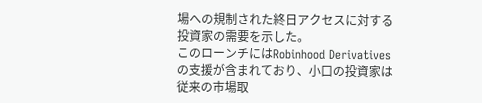場への規制された終日アクセスに対する投資家の需要を示した。
このローンチにはRobinhood Derivativesの支援が含まれており、小口の投資家は従来の市場取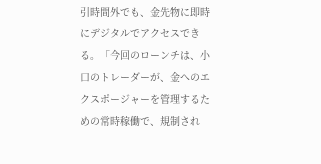引時間外でも、金先物に即時にデジタルでアクセスできる。「今回のローンチは、小口のトレーダーが、金へのエクスポージャーを管理するための常時稼働で、規制され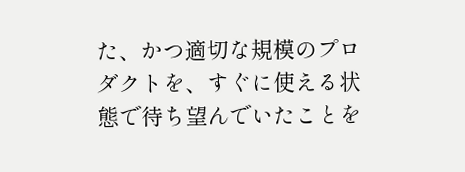た、かつ適切な規模のプロダクトを、すぐに使える状態で待ち望んでいたことを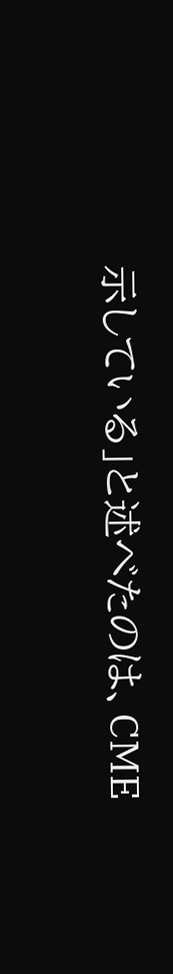示している」と述べたのは、CME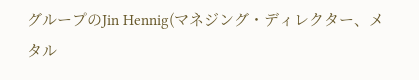グループのJin Hennig(マネジング・ディレクター、メタル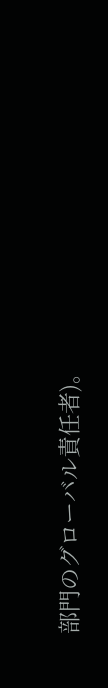部門のグローバル責任者)。